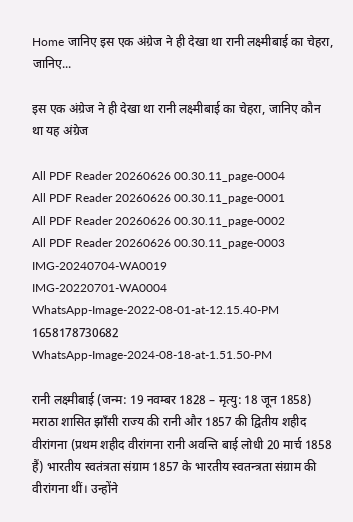Home जानिए इस एक अंग्रेज ने ही देखा था रानी लक्ष्मीबाई का चेहरा, जानिए...

इस एक अंग्रेज ने ही देखा था रानी लक्ष्मीबाई का चेहरा, जानिए कौन था यह अंग्रेज

All PDF Reader 20260626 00.30.11_page-0004
All PDF Reader 20260626 00.30.11_page-0001
All PDF Reader 20260626 00.30.11_page-0002
All PDF Reader 20260626 00.30.11_page-0003
IMG-20240704-WA0019
IMG-20220701-WA0004
WhatsApp-Image-2022-08-01-at-12.15.40-PM
1658178730682
WhatsApp-Image-2024-08-18-at-1.51.50-PM

रानी लक्ष्मीबाई (जन्म: 19 नवम्बर 1828 – मृत्यु: 18 जून 1858) मराठा शासित झाँसी राज्य की रानी और 1857 की द्वितीय शहीद वीरांगना (प्रथम शहीद वीरांगना रानी अवन्ति बाई लोधी 20 मार्च 1858 हैं) भारतीय स्वतंत्रता संग्राम 1857 के भारतीय स्वतन्त्रता संग्राम की वीरांगना थीं। उन्होंने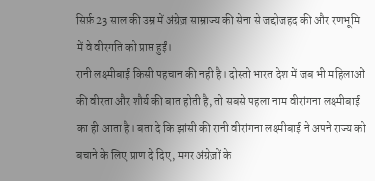सिर्फ़ 23 साल की उम्र में अंग्रेज़ साम्राज्य की सेना से जद्दोजहद की और रणभूमि में वे वीरगति को प्राप्त हुईं।
रानी लक्ष्मीबाई किसी पहचान की नही है। दोस्तो भारत देश में जब भी महिलाओं की वीरता और शौर्य की बात होती है, तो सबसे पहला नाम वीरांगना लक्ष्मीबाई का ही आता है। बता दे कि झांसी की रानी वीरांगना लक्ष्मीबाई ने अपने राज्य को बचाने के लिए प्राण दे दिए, मगर अंग्रेज़ों के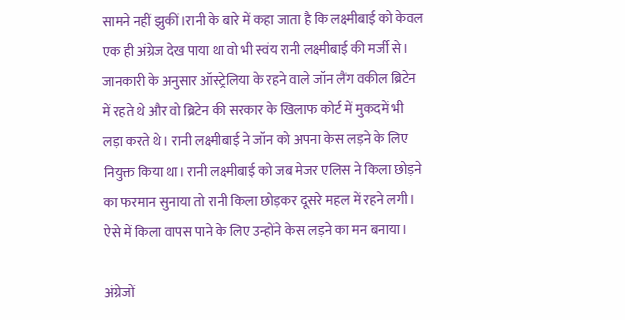सामने नहीं झुकीं।रानी के बारे में कहा जाता है कि लक्ष्मीबाई को केवल एक ही अंग्रेज देख पाया था वो भी स्वंय रानी लक्ष्मीबाई की मर्जी से। जानकारी के अनुसार ऑस्ट्रेलिया के रहने वाले जॉन लैंग वकील ब्रिटेन में रहते थे और वो ब्रिटेन की सरकार के खिलाफ कोर्ट में मुकदमें भी लड़ा करते थे। रानी लक्ष्मीबाई ने जॉन को अपना केस लड़ने के लिए नियुक्त किया था। रानी लक्ष्मीबाई को जब मेजर एलिस ने किला छोड़ने का फरमान सुनाया तो रानी किला छोड़कर दूसरे महल में रहने लगी। ऐसे में किला वापस पाने के लिए उन्होंने केस लड़ने का मन बनाया।

अंग्रेजों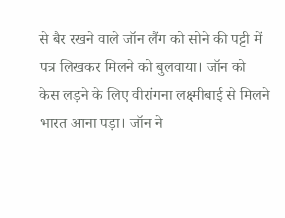से बैर रखने वाले जॉन लैंग को सोने की पट्टी में पत्र लिखकर मिलने को बुलवाया। जॉन को केस लड़ने के लिए वीरांगना लक्ष्मीबाई से मिलने भारत आना पड़ा। जॉन ने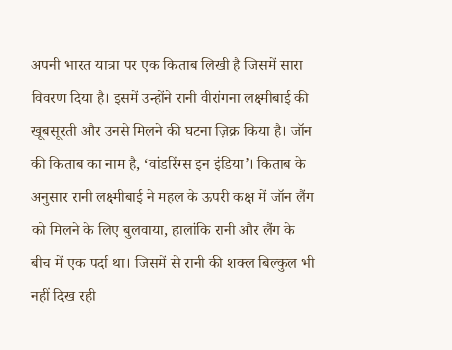अपनी भारत यात्रा पर एक किताब लिखी है जिसमें सारा विवरण दिया है। इसमें उन्होंने रानी वीरांगना लक्ष्मीबाई की खूबसूरती और उनसे मिलने की घटना ज़िक्र किया है। जॉन की किताब का नाम है, ‘वांडरिंग्स इन इंडिया’। किताब के अनुसार रानी लक्ष्मीबाई ने महल के ऊपरी कक्ष में जॉन लैंग को मिलने के लिए बुलवाया, हालांकि रानी और लैंग के बीच में एक पर्दा था। जिसमें से रानी की शक्ल बिल्कुल भी नहीं दिख रही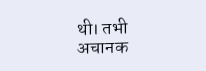थी। तभी अचानक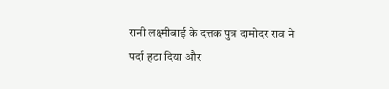रानी लक्ष्मीबाई के दत्तक पुत्र दामोदर राव ने पर्दा हटा दिया और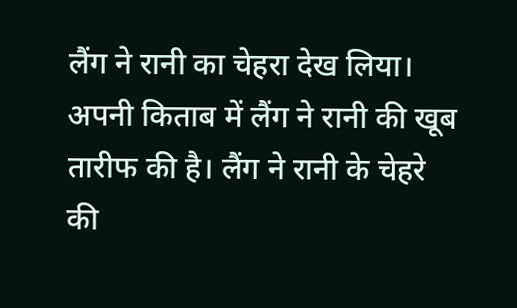लैंग ने रानी का चेहरा देख लिया। अपनी किताब में लैंग ने रानी की खूब तारीफ की है। लैंग ने रानी के चेहरे की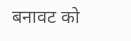बनावट को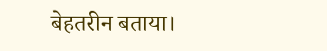बेहतरीन बताया।